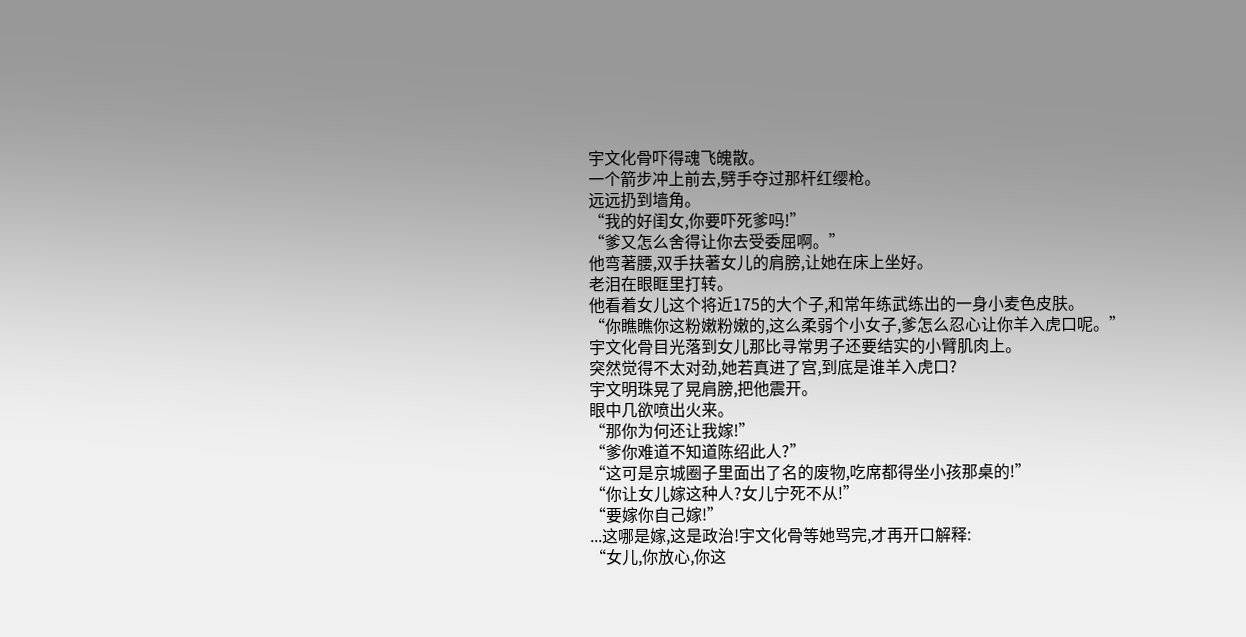宇文化骨吓得魂飞魄散。
一个箭步冲上前去,劈手夺过那杆红缨枪。
远远扔到墙角。
“我的好闺女,你要吓死爹吗!”
“爹又怎么舍得让你去受委屈啊。”
他弯著腰,双手扶著女儿的肩膀,让她在床上坐好。
老泪在眼眶里打转。
他看着女儿这个将近175的大个子,和常年练武练出的一身小麦色皮肤。
“你瞧瞧你这粉嫩粉嫩的,这么柔弱个小女子,爹怎么忍心让你羊入虎口呢。”
宇文化骨目光落到女儿那比寻常男子还要结实的小臂肌肉上。
突然觉得不太对劲,她若真进了宫,到底是谁羊入虎口?
宇文明珠晃了晃肩膀,把他震开。
眼中几欲喷出火来。
“那你为何还让我嫁!”
“爹你难道不知道陈绍此人?”
“这可是京城圈子里面出了名的废物,吃席都得坐小孩那桌的!”
“你让女儿嫁这种人?女儿宁死不从!”
“要嫁你自己嫁!”
...这哪是嫁,这是政治!宇文化骨等她骂完,才再开口解释:
“女儿,你放心,你这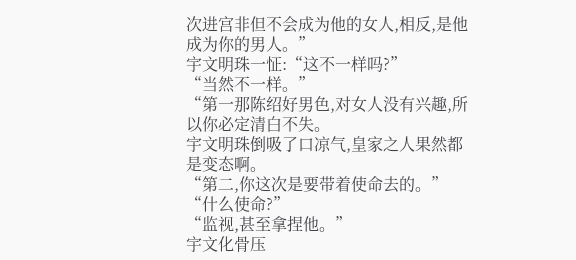次进宫非但不会成为他的女人,相反,是他成为你的男人。”
宇文明珠一怔:“这不一样吗?”
“当然不一样。”
“第一那陈绍好男色,对女人没有兴趣,所以你必定清白不失。
宇文明珠倒吸了口凉气,皇家之人果然都是变态啊。
“第二,你这次是要带着使命去的。”
“什么使命?”
“监视,甚至拿捏他。”
宇文化骨压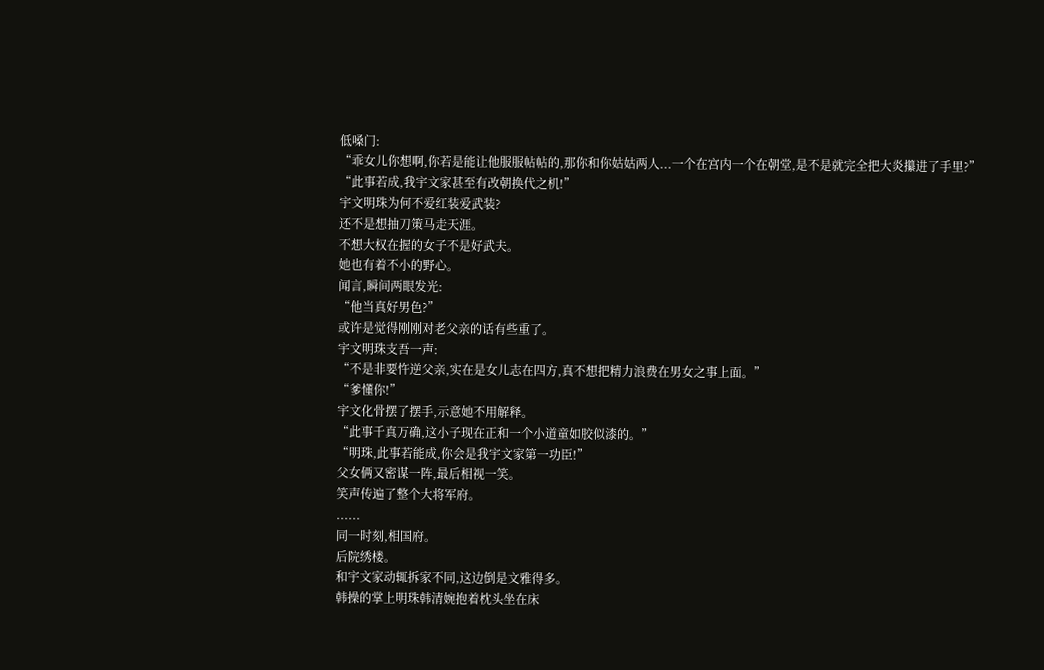低嗓门:
“乖女儿你想啊,你若是能让他服服帖帖的,那你和你姑姑两人...一个在宫内一个在朝堂,是不是就完全把大炎攥进了手里?”
“此事若成,我宇文家甚至有改朝换代之机!”
宇文明珠为何不爱红装爱武装?
还不是想抽刀策马走天涯。
不想大权在握的女子不是好武夫。
她也有着不小的野心。
闻言,瞬间两眼发光:
“他当真好男色?”
或许是觉得刚刚对老父亲的话有些重了。
宇文明珠支吾一声:
“不是非要忤逆父亲,实在是女儿志在四方,真不想把精力浪费在男女之事上面。”
“爹懂你!”
宇文化骨摆了摆手,示意她不用解释。
“此事千真万确,这小子现在正和一个小道童如胶似漆的。”
“明珠,此事若能成,你会是我宇文家第一功臣!”
父女俩又密谋一阵,最后相视一笑。
笑声传遍了整个大将军府。
......
同一时刻,相国府。
后院绣楼。
和宇文家动辄拆家不同,这边倒是文雅得多。
韩操的掌上明珠韩清婉抱着枕头坐在床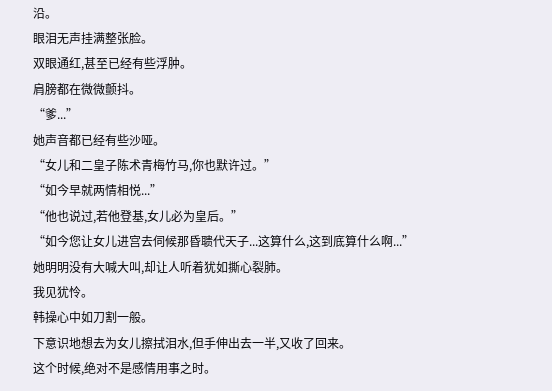沿。
眼泪无声挂满整张脸。
双眼通红,甚至已经有些浮肿。
肩膀都在微微颤抖。
“爹...”
她声音都已经有些沙哑。
“女儿和二皇子陈术青梅竹马,你也默许过。”
“如今早就两情相悦...”
“他也说过,若他登基,女儿必为皇后。”
“如今您让女儿进宫去伺候那昏聩代天子...这算什么,这到底算什么啊...”
她明明没有大喊大叫,却让人听着犹如撕心裂肺。
我见犹怜。
韩操心中如刀割一般。
下意识地想去为女儿擦拭泪水,但手伸出去一半,又收了回来。
这个时候,绝对不是感情用事之时。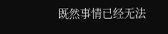既然事情已经无法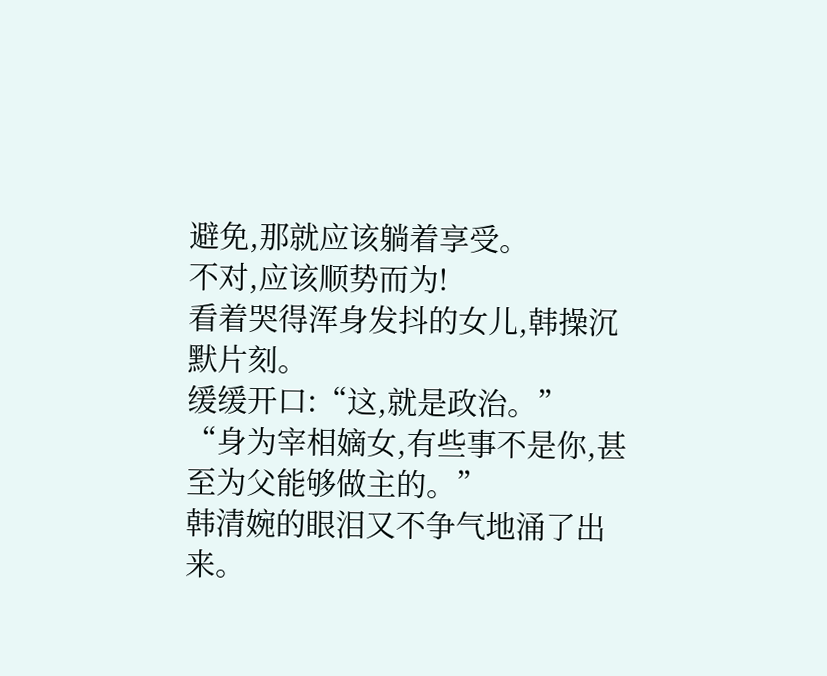避免,那就应该躺着享受。
不对,应该顺势而为!
看着哭得浑身发抖的女儿,韩操沉默片刻。
缓缓开口:“这,就是政治。”
“身为宰相嫡女,有些事不是你,甚至为父能够做主的。”
韩清婉的眼泪又不争气地涌了出来。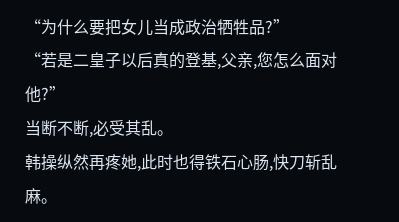“为什么要把女儿当成政治牺牲品?”
“若是二皇子以后真的登基,父亲,您怎么面对他?”
当断不断,必受其乱。
韩操纵然再疼她,此时也得铁石心肠,快刀斩乱麻。